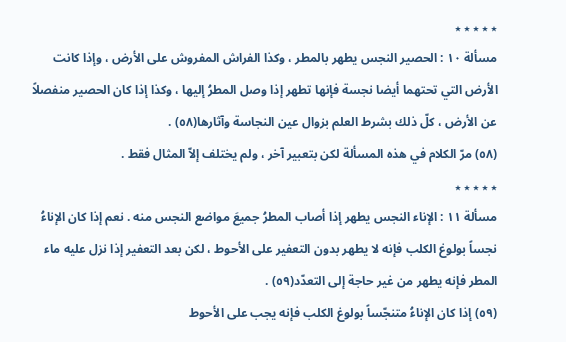٭ ٭ ٭ ٭ ٭
مسألة ١٠ : الحصير النجس يطهر بالمطر ، وكذا الفراش المفروش على الأرض ، وإذا كانت الأرض التي تحتهما أيضا نجسة فإنها تطهر إذا وصل المطرُ إليها ، وكذا إذا كان الحصير منفصلاً عن الأرض ، كلّ ذلك بشرط العلم بزوال عين النجاسة وآثارها(٥٨) .
(٥٨) مرّ الكلام في هذه المسألة لكن بتعبير آخر ، ولم يختلف إلاّ المثال فقط .
٭ ٭ ٭ ٭ ٭
مسألة ١١ : الإناء النجس يطهر إذا أصاب المطرُ جميعَ مواضع النجس منه . نعم إذا كان الإناءُ نجساً بولوغ الكلب فإنه لا يطهر بدون التعفير على الأحوط ، لكن بعد التعفير إذا نزل عليه ماء المطر فإنه يطهر من غير حاجة إلى التعدّد(٥٩) .
(٥٩) إذا كان الإناءُ متنجّساً بولوغ الكلب فإنه يجب على الأحوط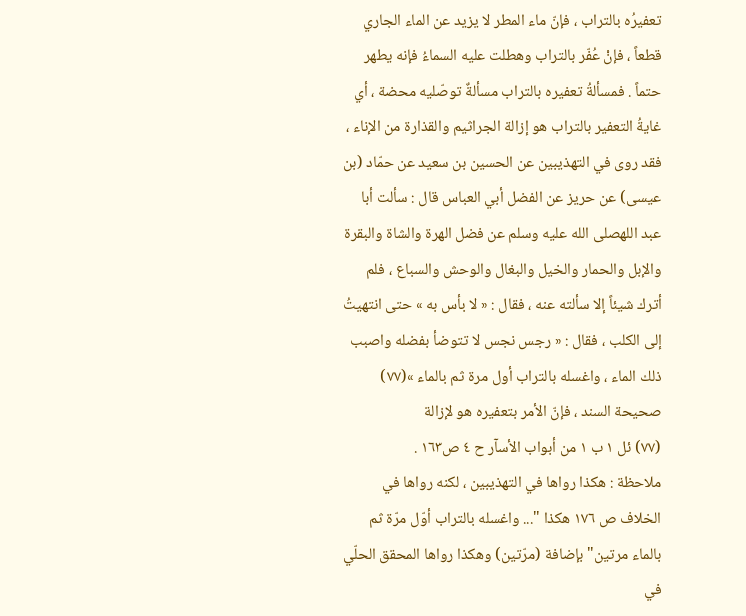تعفيرُه بالتراب ، فإنّ ماء المطر لا يزيد عن الماء الجاري قطعاً ، فإنْ عُفّر بالتراب وهطلت عليه السماءُ فإنه يطهر حتماً . فمسألةُ تعفيره بالتراب مسألةٌ توصّليه محضة ، أي غايةُ التعفير بالتراب هو إزالة الجراثيم والقذارة من الإناء ، فقد روى في التهذيبين عن الحسين بن سعيد عن حمّاد (بن عيسى) عن حريز عن الفضل أبي العباس قال : سألت أبا عبد اللهصلى الله عليه وسلم عن فضل الهرة والشاة والبقرة والإبل والحمار والخيل والبغال والوحش والسباع ، فلم أترك شيئاً إلا سألته عنه ، فقال : « لا بأس به » حتى انتهيتُ إلى الكلب ، فقال : « رجس نجس لا تتوضأ بفضله واصبب ذلك الماء ، واغسله بالتراب أول مرة ثم بالماء »(٧٧) صحيحة السند ، فإنّ الأمر بتعفيره هو لإزالة
(٧٧) ئل ١ ب ١ من أبواب الأسآر ح ٤ ص١٦٣ .
ملاحظة : هكذا رواها في التهذيبين ، لكنه رواها في الخلاف ص ١٧٦ هكذا "... واغسله بالتراب أوّل مرّة ثم بالماء مرتين" بإضافة (مرّتين) وهكذا رواها المحقق الحلّي في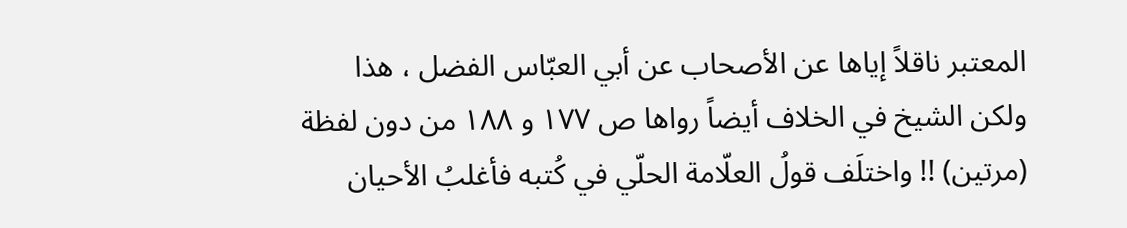المعتبر ناقلاً إياها عن الأصحاب عن أبي العبّاس الفضل ، هذا ولكن الشيخ في الخلاف أيضاً رواها ص ١٧٧ و ١٨٨ من دون لفظة (مرتين) !! واختلَف قولُ العلّامة الحلّي في كُتبه فأغلبُ الأحيان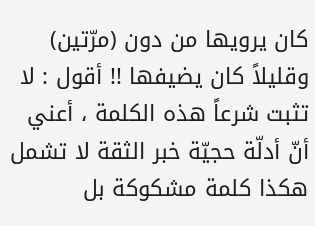كان يرويها من دون (مرّتين) وقليلاً كان يضيفها !! أقول : لا تثبت شرعاً هذه الكلمة ، أعني أنّ أدلّة حجيّة خبر الثقة لا تشمل هكذا كلمة مشكوكة بل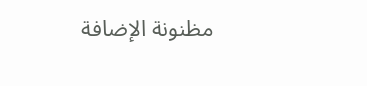مظنونة الإضافة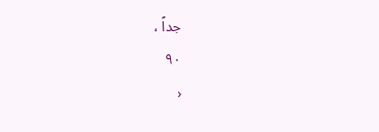جداً ،
٩٠
‹